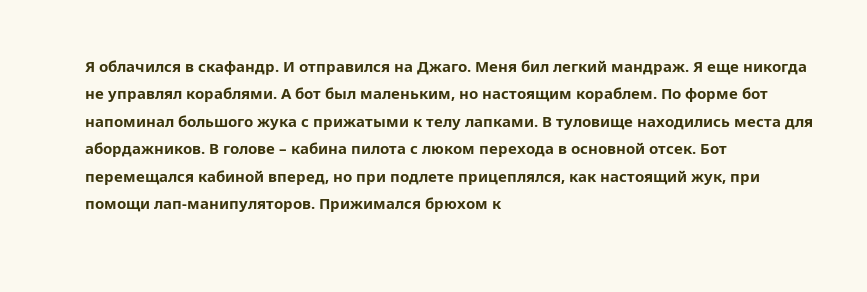Я облачился в скафандр. И отправился на Джаго. Меня бил легкий мандраж. Я еще никогда не управлял кораблями. А бот был маленьким, но настоящим кораблем. По форме бот напоминал большого жука с прижатыми к телу лапками. В туловище находились места для абордажников. В голове – кабина пилота с люком перехода в основной отсек. Бот перемещался кабиной вперед, но при подлете прицеплялся, как настоящий жук, при помощи лап-манипуляторов. Прижимался брюхом к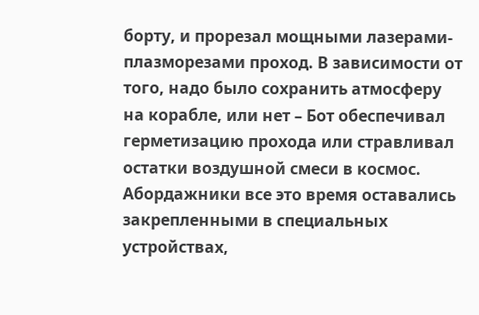борту, и прорезал мощными лазерами-плазморезами проход. В зависимости от того, надо было сохранить атмосферу на корабле, или нет – Бот обеспечивал герметизацию прохода или стравливал остатки воздушной смеси в космос. Абордажники все это время оставались закрепленными в специальных устройствах,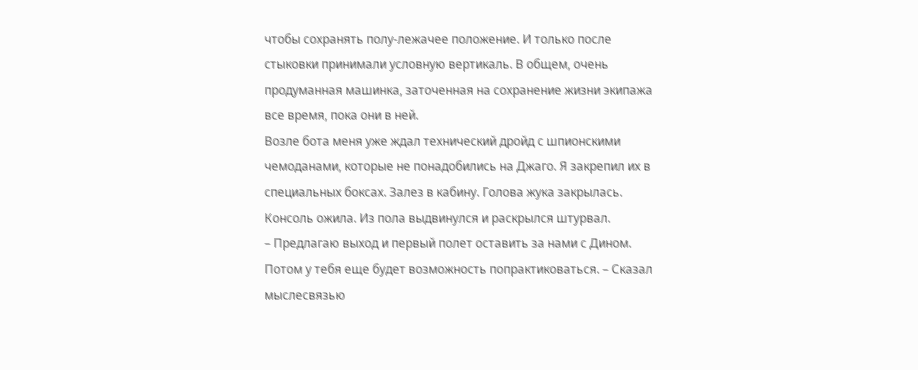чтобы сохранять полу-лежачее положение. И только после стыковки принимали условную вертикаль. В общем, очень продуманная машинка, заточенная на сохранение жизни экипажа все время, пока они в ней.
Возле бота меня уже ждал технический дройд с шпионскими чемоданами, которые не понадобились на Джаго. Я закрепил их в специальных боксах. Залез в кабину. Голова жука закрылась. Консоль ожила. Из пола выдвинулся и раскрылся штурвал.
– Предлагаю выход и первый полет оставить за нами с Дином. Потом у тебя еще будет возможность попрактиковаться. – Сказал мыслесвязью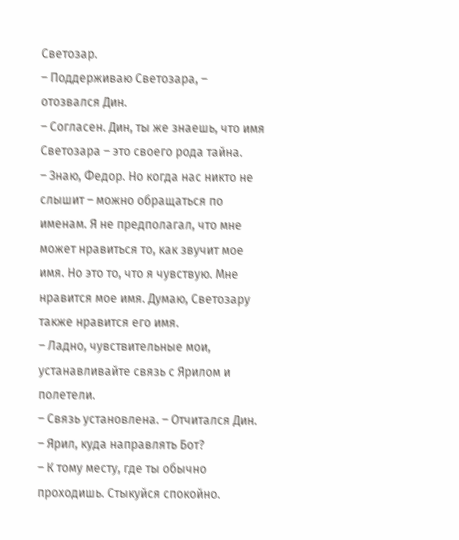Светозар.
– Поддерживаю Светозара, – отозвался Дин.
– Согласен. Дин, ты же знаешь, что имя Светозара – это своего рода тайна.
– Знаю, Федор. Но когда нас никто не слышит – можно обращаться по именам. Я не предполагал, что мне может нравиться то, как звучит мое имя. Но это то, что я чувствую. Мне нравится мое имя. Думаю, Светозару также нравится его имя.
– Ладно, чувствительные мои, устанавливайте связь с Ярилом и полетели.
– Связь установлена. – Отчитался Дин.
– Ярил, куда направлять Бот?
– К тому месту, где ты обычно проходишь. Стыкуйся спокойно.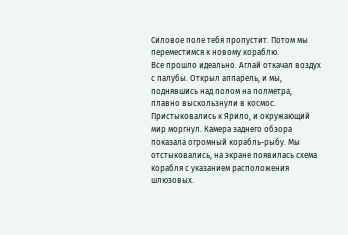Силовое поле тебя пропустит. Потом мы переместимся к новому кораблю.
Все прошло идеально. Аглай откачал воздух с палубы. Открыл аппарель, и мы, поднявшись над полом на полметра, плавно выскользнули в космос. Пристыковались к Ярило, и окружающий мир моргнул. Камера заднего обзора показала огромный корабль-рыбу. Мы отстыковались, на экране появилась схема корабля с указанием расположения шлюзовых.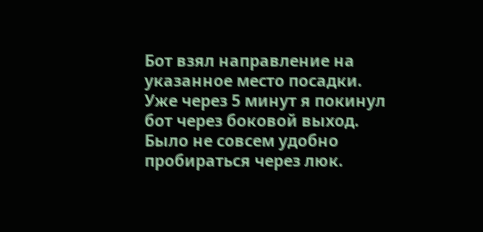Бот взял направление на указанное место посадки. Уже через 5 минут я покинул бот через боковой выход. Было не совсем удобно пробираться через люк.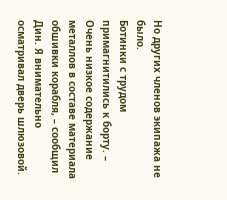Но других членов экипажа не было.
Ботинки с трудом примагнитились к борту. – Очень низкое содержание металлов в составе материала обшивки корабля, – сообщил Дин. Я внимательно осматривал дверь шлюзовой.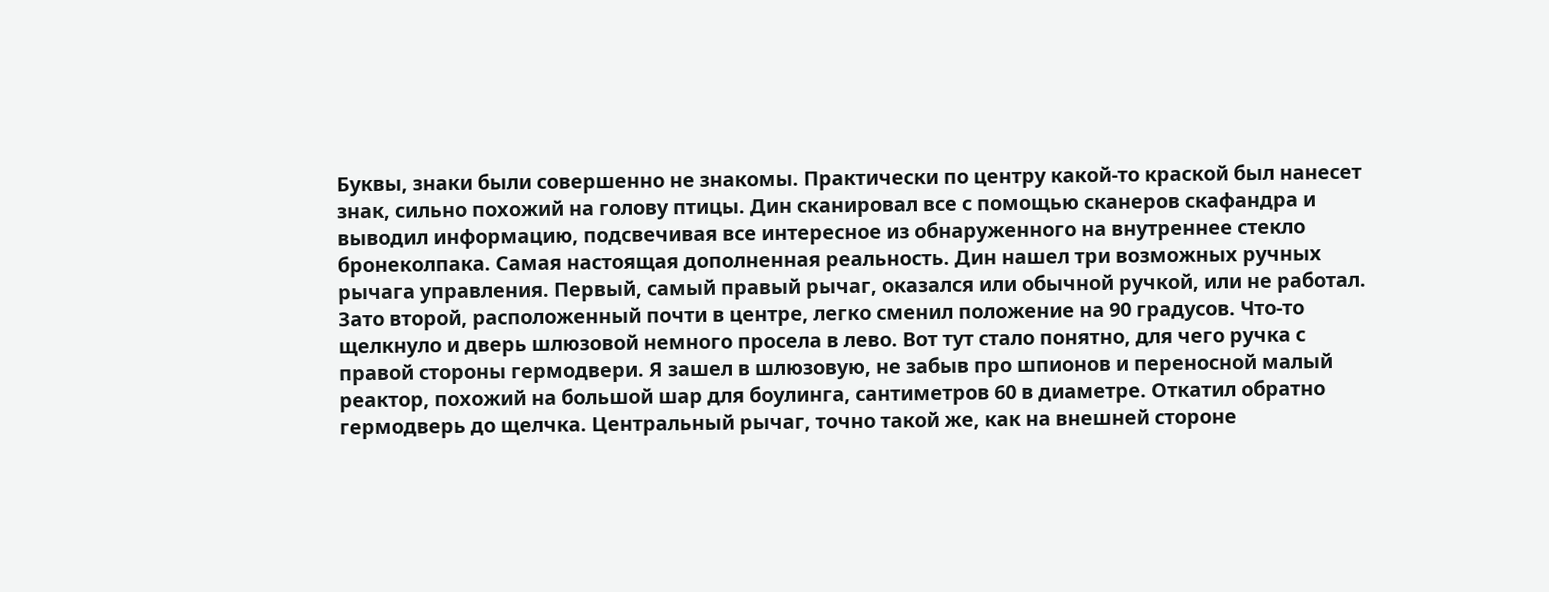Буквы, знаки были совершенно не знакомы. Практически по центру какой-то краской был нанесет знак, сильно похожий на голову птицы. Дин сканировал все с помощью сканеров скафандра и выводил информацию, подсвечивая все интересное из обнаруженного на внутреннее стекло бронеколпака. Самая настоящая дополненная реальность. Дин нашел три возможных ручных рычага управления. Первый, самый правый рычаг, оказался или обычной ручкой, или не работал. Зато второй, расположенный почти в центре, легко сменил положение на 90 градусов. Что-то щелкнуло и дверь шлюзовой немного просела в лево. Вот тут стало понятно, для чего ручка с правой стороны гермодвери. Я зашел в шлюзовую, не забыв про шпионов и переносной малый реактор, похожий на большой шар для боулинга, сантиметров 60 в диаметре. Откатил обратно гермодверь до щелчка. Центральный рычаг, точно такой же, как на внешней стороне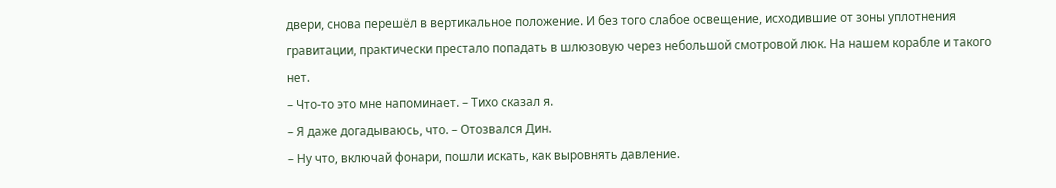двери, снова перешёл в вертикальное положение. И без того слабое освещение, исходившие от зоны уплотнения гравитации, практически престало попадать в шлюзовую через небольшой смотровой люк. На нашем корабле и такого нет.
– Что-то это мне напоминает. – Тихо сказал я.
– Я даже догадываюсь, что. – Отозвался Дин.
– Ну что, включай фонари, пошли искать, как выровнять давление.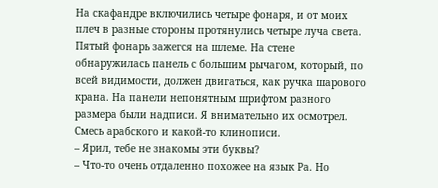На скафандре включились четыре фонаря, и от моих плеч в разные стороны протянулись четыре луча света. Пятый фонарь зажегся на шлеме. На стене обнаружилась панель с большим рычагом, который, по всей видимости, должен двигаться, как ручка шарового крана. На панели непонятным шрифтом разного размера были надписи. Я внимательно их осмотрел. Смесь арабского и какой-то клинописи.
– Ярил, тебе не знакомы эти буквы?
– Что-то очень отдаленно похожее на язык Ра. Но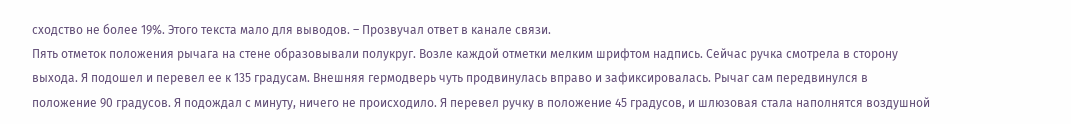сходство не более 19%. Этого текста мало для выводов. – Прозвучал ответ в канале связи.
Пять отметок положения рычага на стене образовывали полукруг. Возле каждой отметки мелким шрифтом надпись. Сейчас ручка смотрела в сторону выхода. Я подошел и перевел ее к 135 градусам. Внешняя гермодверь чуть продвинулась вправо и зафиксировалась. Рычаг сам передвинулся в положение 90 градусов. Я подождал с минуту, ничего не происходило. Я перевел ручку в положение 45 градусов, и шлюзовая стала наполнятся воздушной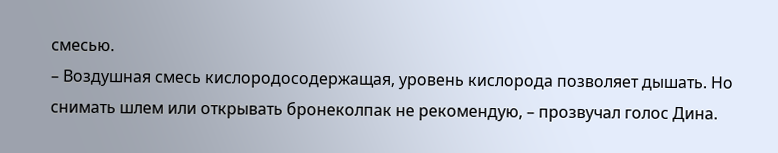смесью.
– Воздушная смесь кислородосодержащая, уровень кислорода позволяет дышать. Но снимать шлем или открывать бронеколпак не рекомендую, – прозвучал голос Дина.